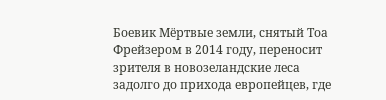Боевик Мёртвые земли, снятый Тоа Фрейзером в 2014 году, переносит зрителя в новозеландские леса задолго до прихода европейцев, где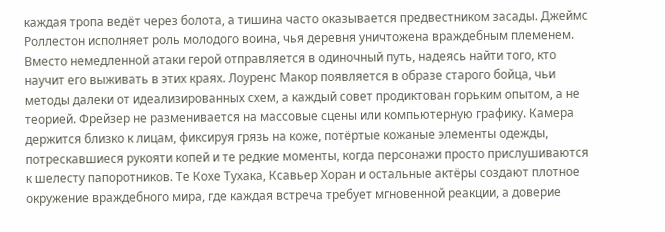каждая тропа ведёт через болота, а тишина часто оказывается предвестником засады. Джеймс Роллестон исполняет роль молодого воина, чья деревня уничтожена враждебным племенем. Вместо немедленной атаки герой отправляется в одиночный путь, надеясь найти того, кто научит его выживать в этих краях. Лоуренс Макор появляется в образе старого бойца, чьи методы далеки от идеализированных схем, а каждый совет продиктован горьким опытом, а не теорией. Фрейзер не разменивается на массовые сцены или компьютерную графику. Камера держится близко к лицам, фиксируя грязь на коже, потёртые кожаные элементы одежды, потрескавшиеся рукояти копей и те редкие моменты, когда персонажи просто прислушиваются к шелесту папоротников. Те Кохе Тухака, Ксавьер Хоран и остальные актёры создают плотное окружение враждебного мира, где каждая встреча требует мгновенной реакции, а доверие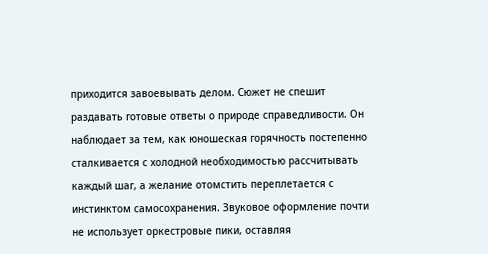приходится завоевывать делом. Сюжет не спешит раздавать готовые ответы о природе справедливости. Он наблюдает за тем, как юношеская горячность постепенно сталкивается с холодной необходимостью рассчитывать каждый шаг, а желание отомстить переплетается с инстинктом самосохранения. Звуковое оформление почти не использует оркестровые пики, оставляя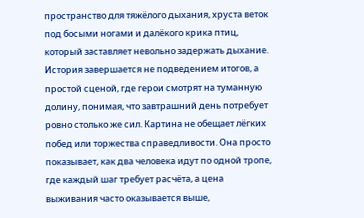пространство для тяжёлого дыхания, хруста веток под босыми ногами и далёкого крика птиц, который заставляет невольно задержать дыхание. История завершается не подведением итогов, а простой сценой, где герои смотрят на туманную долину, понимая, что завтрашний день потребует ровно столько же сил. Картина не обещает лёгких побед или торжества справедливости. Она просто показывает, как два человека идут по одной тропе, где каждый шаг требует расчёта, а цена выживания часто оказывается выше,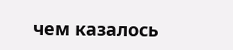чем казалось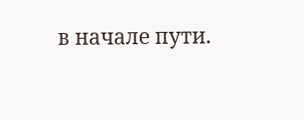в начале пути.